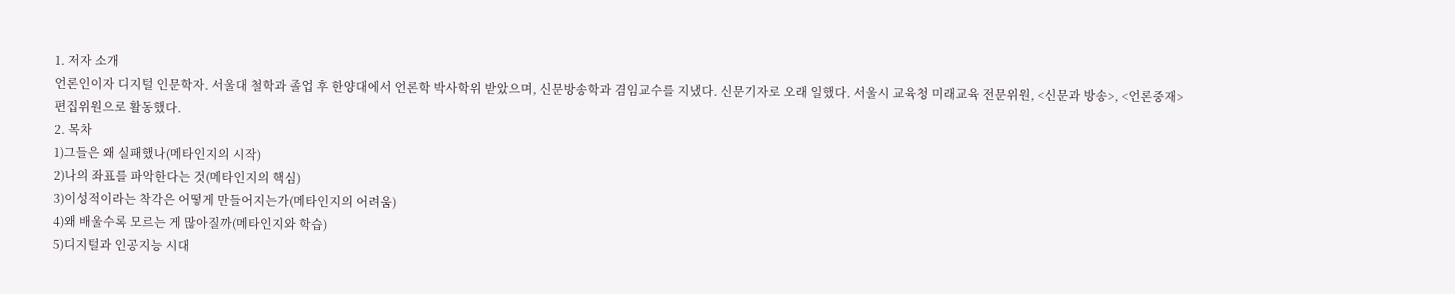1. 저자 소개
언론인이자 디지털 인문학자. 서울대 철학과 졸업 후 한양대에서 언론학 박사학위 받았으며, 신문방송학과 겸임교수를 지냈다. 신문기자로 오래 일했다. 서울시 교육청 미래교육 전문위원, <신문과 방송>, <언론중재> 편집위원으로 활동했다.
2. 목차
1)그들은 왜 실패했나(메타인지의 시작)
2)나의 좌표를 파악한다는 것(메타인지의 핵심)
3)이성적이라는 착각은 어떻게 만들어지는가(메타인지의 어려움)
4)왜 배울수록 모르는 게 많아질까(메타인지와 학습)
5)디지털과 인공지능 시대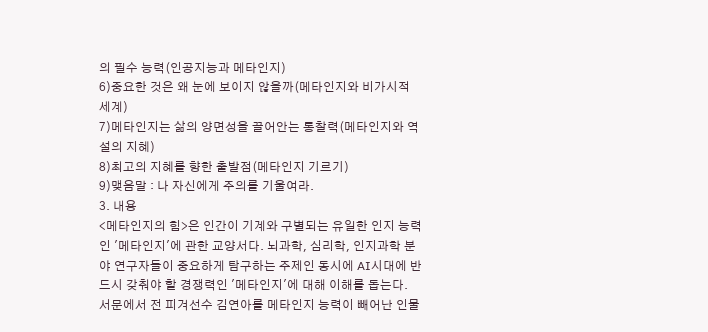의 필수 능력(인공지능과 메타인지)
6)중요한 것은 왜 눈에 보이지 않을까(메타인지와 비가시적 세계)
7)메타인지는 삶의 양면성을 끌어안는 통찰력(메타인지와 역설의 지혜)
8)최고의 지혜를 향한 출발점(메타인지 기르기)
9)맺음말 : 나 자신에게 주의를 기울여라.
3. 내용
<메타인지의 힘>은 인간이 기계와 구별되는 유일한 인지 능력인 '메타인지'에 관한 교양서다. 뇌과학, 심리학, 인지과학 분야 연구자들이 중요하게 탐구하는 주제인 동시에 AI시대에 반드시 갖춰야 할 경쟁력인 '메타인지'에 대해 이해를 돕는다.
서문에서 전 피겨선수 김연아를 메타인지 능력이 빼어난 인물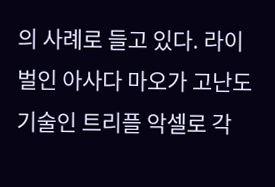의 사례로 들고 있다. 라이벌인 아사다 마오가 고난도 기술인 트리플 악셀로 각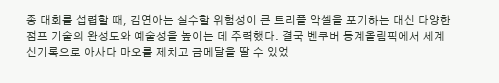종 대회를 섭렵할 때, 김연아는 실수할 위험성이 큰 트리플 악셀을 포기하는 대신 다양한 점프 기술의 완성도와 예술성을 높이는 데 주력했다. 결국 벤쿠버 동계올림픽에서 세계 신기록으로 아사다 마오를 제치고 금메달을 딸 수 있었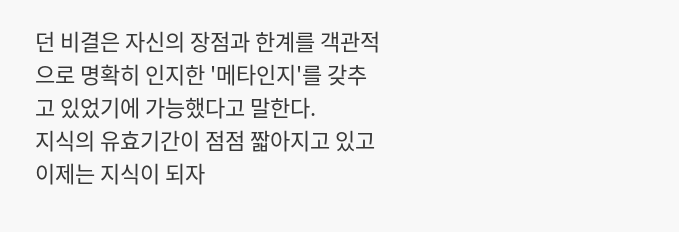던 비결은 자신의 장점과 한계를 객관적으로 명확히 인지한 '메타인지'를 갖추고 있었기에 가능했다고 말한다.
지식의 유효기간이 점점 짧아지고 있고 이제는 지식이 되자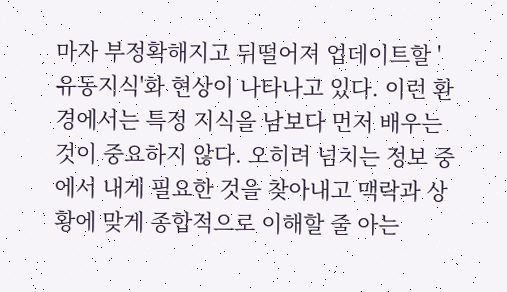마자 부정확해지고 뒤떨어져 업데이트할 '유동지식'화 현상이 나타나고 있다. 이런 환경에서는 특정 지식을 남보다 먼저 배우는 것이 중요하지 않다. 오히려 넘치는 정보 중에서 내게 필요한 것을 찾아내고 맥락과 상황에 맞게 종합적으로 이해할 줄 아는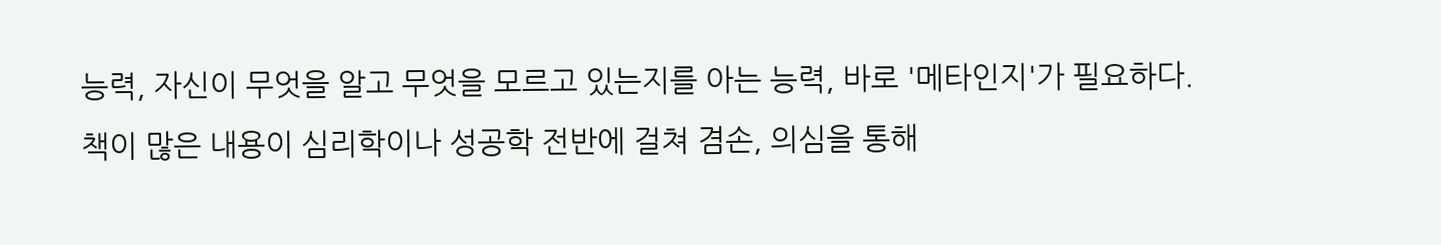능력, 자신이 무엇을 알고 무엇을 모르고 있는지를 아는 능력, 바로 '메타인지'가 필요하다.
책이 많은 내용이 심리학이나 성공학 전반에 걸쳐 겸손, 의심을 통해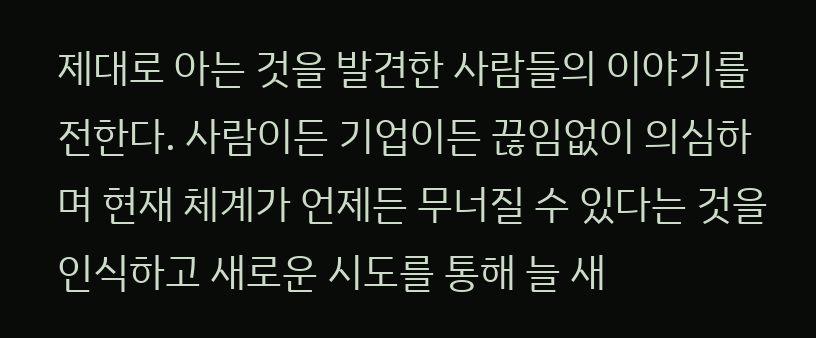제대로 아는 것을 발견한 사람들의 이야기를 전한다. 사람이든 기업이든 끊임없이 의심하며 현재 체계가 언제든 무너질 수 있다는 것을 인식하고 새로운 시도를 통해 늘 새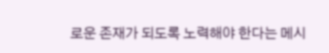로운 존재가 되도록 노력해야 한다는 메시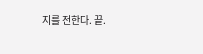지를 전한다. 끝.